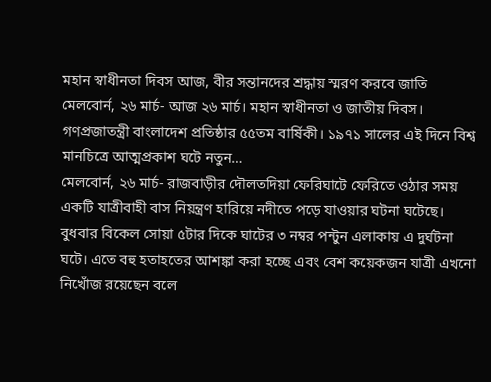মহান স্বাধীনতা দিবস আজ, বীর সন্তানদের শ্রদ্ধায় স্মরণ করবে জাতি
মেলবোর্ন, ২৬ মার্চ- আজ ২৬ মার্চ। মহান স্বাধীনতা ও জাতীয় দিবস। গণপ্রজাতন্ত্রী বাংলাদেশ প্রতিষ্ঠার ৫৫তম বার্ষিকী। ১৯৭১ সালের এই দিনে বিশ্ব মানচিত্রে আত্মপ্রকাশ ঘটে নতুন…
মেলবোর্ন, ২৬ মার্চ- রাজবাড়ীর দৌলতদিয়া ফেরিঘাটে ফেরিতে ওঠার সময় একটি যাত্রীবাহী বাস নিয়ন্ত্রণ হারিয়ে নদীতে পড়ে যাওয়ার ঘটনা ঘটেছে। বুধবার বিকেল সোয়া ৫টার দিকে ঘাটের ৩ নম্বর পন্টুন এলাকায় এ দুর্ঘটনা ঘটে। এতে বহু হতাহতের আশঙ্কা করা হচ্ছে এবং বেশ কয়েকজন যাত্রী এখনো নিখোঁজ রয়েছেন বলে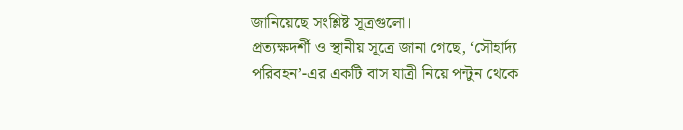জানিয়েছে সংশ্লিষ্ট সূত্রগুলো।
প্রত্যক্ষদর্শী ও স্থানীয় সূত্রে জানা গেছে, ‘সৌহার্দ্য পরিবহন’-এর একটি বাস যাত্রী নিয়ে পন্টুন থেকে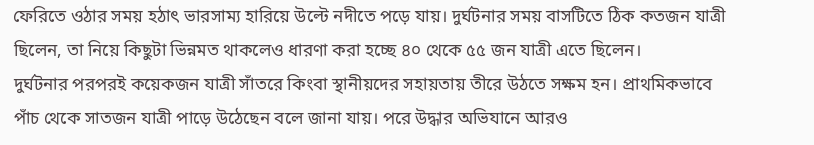ফেরিতে ওঠার সময় হঠাৎ ভারসাম্য হারিয়ে উল্টে নদীতে পড়ে যায়। দুর্ঘটনার সময় বাসটিতে ঠিক কতজন যাত্রী ছিলেন, তা নিয়ে কিছুটা ভিন্নমত থাকলেও ধারণা করা হচ্ছে ৪০ থেকে ৫৫ জন যাত্রী এতে ছিলেন।
দুর্ঘটনার পরপরই কয়েকজন যাত্রী সাঁতরে কিংবা স্থানীয়দের সহায়তায় তীরে উঠতে সক্ষম হন। প্রাথমিকভাবে পাঁচ থেকে সাতজন যাত্রী পাড়ে উঠেছেন বলে জানা যায়। পরে উদ্ধার অভিযানে আরও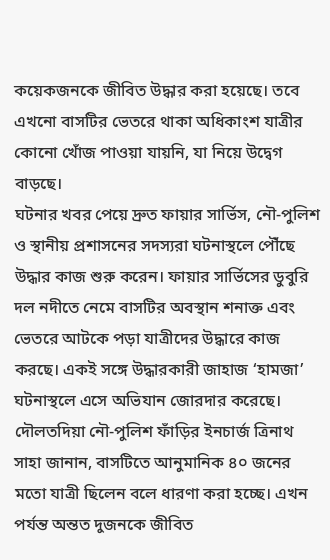কয়েকজনকে জীবিত উদ্ধার করা হয়েছে। তবে এখনো বাসটির ভেতরে থাকা অধিকাংশ যাত্রীর কোনো খোঁজ পাওয়া যায়নি, যা নিয়ে উদ্বেগ বাড়ছে।
ঘটনার খবর পেয়ে দ্রুত ফায়ার সার্ভিস, নৌ-পুলিশ ও স্থানীয় প্রশাসনের সদস্যরা ঘটনাস্থলে পৌঁছে উদ্ধার কাজ শুরু করেন। ফায়ার সার্ভিসের ডুবুরি দল নদীতে নেমে বাসটির অবস্থান শনাক্ত এবং ভেতরে আটকে পড়া যাত্রীদের উদ্ধারে কাজ করছে। একই সঙ্গে উদ্ধারকারী জাহাজ ‘হামজা’ ঘটনাস্থলে এসে অভিযান জোরদার করেছে।
দৌলতদিয়া নৌ-পুলিশ ফাঁড়ির ইনচার্জ ত্রিনাথ সাহা জানান, বাসটিতে আনুমানিক ৪০ জনের মতো যাত্রী ছিলেন বলে ধারণা করা হচ্ছে। এখন পর্যন্ত অন্তত দুজনকে জীবিত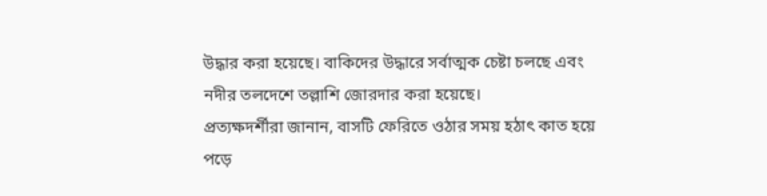উদ্ধার করা হয়েছে। বাকিদের উদ্ধারে সর্বাত্মক চেষ্টা চলছে এবং নদীর তলদেশে তল্লাশি জোরদার করা হয়েছে।
প্রত্যক্ষদর্শীরা জানান, বাসটি ফেরিতে ওঠার সময় হঠাৎ কাত হয়ে পড়ে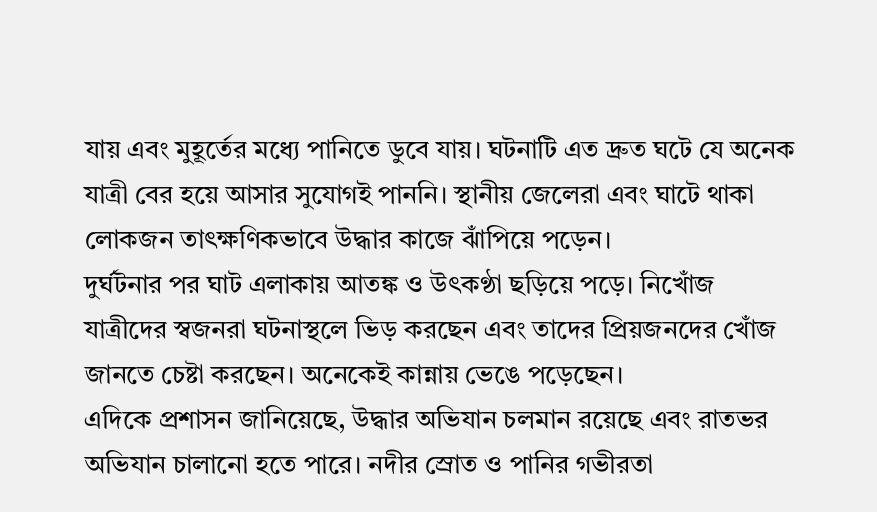যায় এবং মুহূর্তের মধ্যে পানিতে ডুবে যায়। ঘটনাটি এত দ্রুত ঘটে যে অনেক যাত্রী বের হয়ে আসার সুযোগই পাননি। স্থানীয় জেলেরা এবং ঘাটে থাকা লোকজন তাৎক্ষণিকভাবে উদ্ধার কাজে ঝাঁপিয়ে পড়েন।
দুর্ঘটনার পর ঘাট এলাকায় আতঙ্ক ও উৎকণ্ঠা ছড়িয়ে পড়ে। নিখোঁজ যাত্রীদের স্বজনরা ঘটনাস্থলে ভিড় করছেন এবং তাদের প্রিয়জনদের খোঁজ জানতে চেষ্টা করছেন। অনেকেই কান্নায় ভেঙে পড়েছেন।
এদিকে প্রশাসন জানিয়েছে, উদ্ধার অভিযান চলমান রয়েছে এবং রাতভর অভিযান চালানো হতে পারে। নদীর স্রোত ও পানির গভীরতা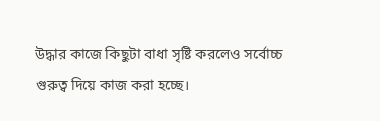উদ্ধার কাজে কিছুটা বাধা সৃষ্টি করলেও সর্বোচ্চ গুরুত্ব দিয়ে কাজ করা হচ্ছে।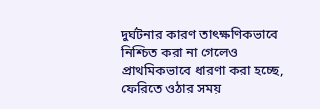দুর্ঘটনার কারণ তাৎক্ষণিকভাবে নিশ্চিত করা না গেলেও প্রাথমিকভাবে ধারণা করা হচ্ছে, ফেরিতে ওঠার সময়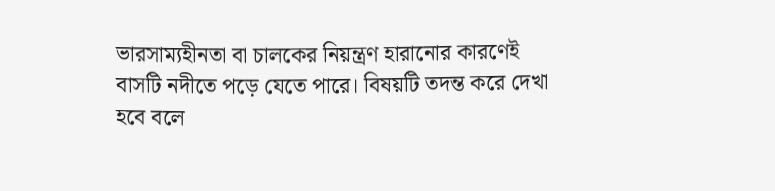ভারসাম্যহীনতা বা চালকের নিয়ন্ত্রণ হারানোর কারণেই বাসটি নদীতে পড়ে যেতে পারে। বিষয়টি তদন্ত করে দেখা হবে বলে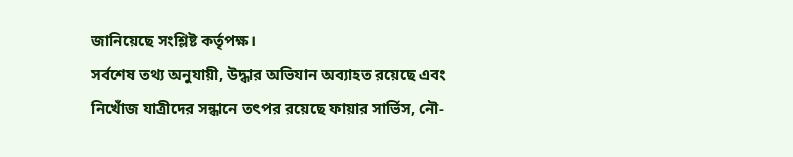জানিয়েছে সংশ্লিষ্ট কর্তৃপক্ষ।
সর্বশেষ তথ্য অনুযায়ী, উদ্ধার অভিযান অব্যাহত রয়েছে এবং নিখোঁজ যাত্রীদের সন্ধানে তৎপর রয়েছে ফায়ার সার্ভিস, নৌ-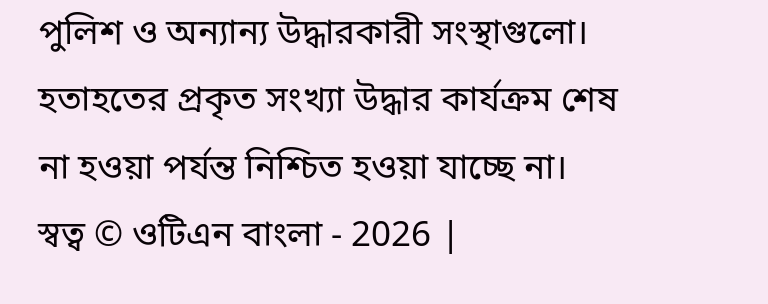পুলিশ ও অন্যান্য উদ্ধারকারী সংস্থাগুলো। হতাহতের প্রকৃত সংখ্যা উদ্ধার কার্যক্রম শেষ না হওয়া পর্যন্ত নিশ্চিত হওয়া যাচ্ছে না।
স্বত্ব © ওটিএন বাংলা - 2026 |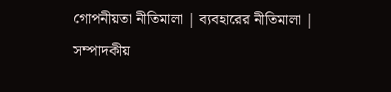গোপনীয়তা নীতিমালা | ব্যবহারের নীতিমালা | সম্পাদকীয়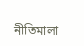নীতিমালা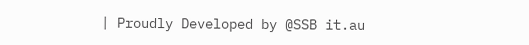| Proudly Developed by @SSB it.au